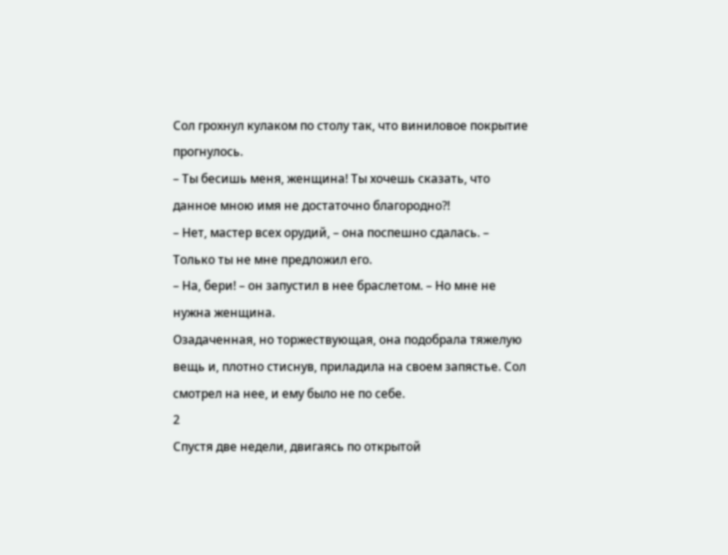Сол грохнул кулаком по столу так, что виниловое покрытие прогнулось.
– Ты бесишь меня, женщина! Ты хочешь сказать, что данное мною имя не достаточно благородно?!
– Нет, мастер всех орудий, – она поспешно сдалась. – Только ты не мне предложил его.
– На, бери! – он запустил в нее браслетом. – Но мне не нужна женщина.
Озадаченная, но торжествующая, она подобрала тяжелую вещь и, плотно стиснув, приладила на своем запястье. Сол смотрел на нее, и ему было не по себе.
2
Спустя две недели, двигаясь по открытой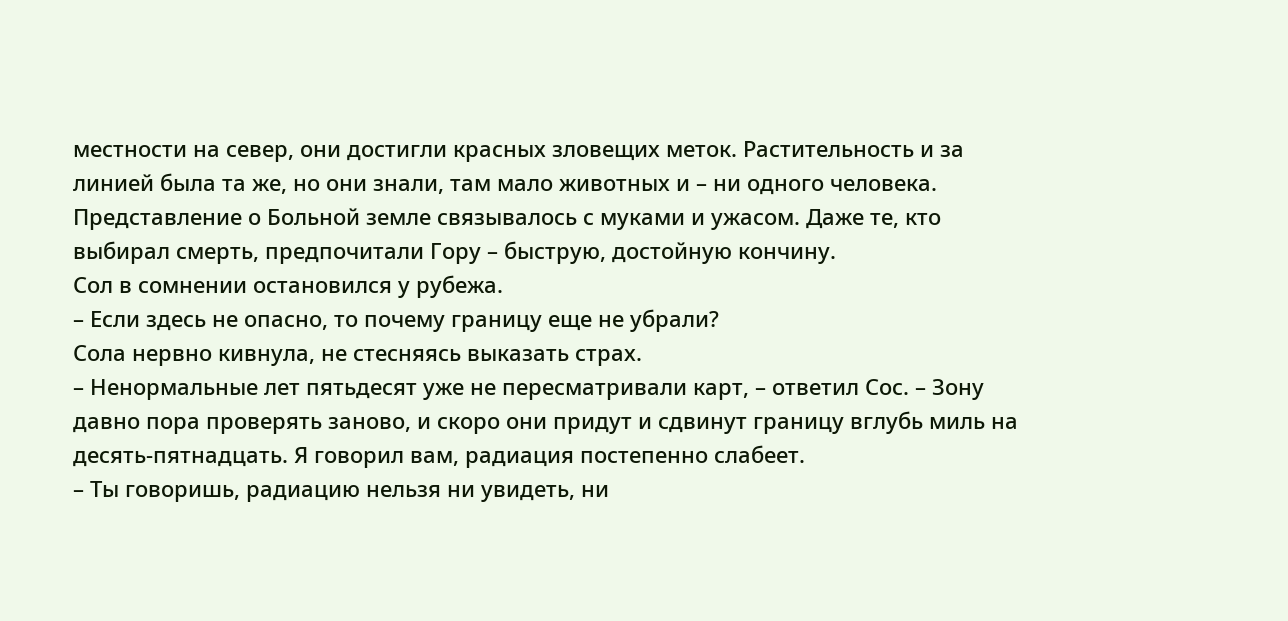местности на север, они достигли красных зловещих меток. Растительность и за линией была та же, но они знали, там мало животных и – ни одного человека. Представление о Больной земле связывалось с муками и ужасом. Даже те, кто выбирал смерть, предпочитали Гору – быструю, достойную кончину.
Сол в сомнении остановился у рубежа.
– Если здесь не опасно, то почему границу еще не убрали?
Сола нервно кивнула, не стесняясь выказать страх.
– Ненормальные лет пятьдесят уже не пересматривали карт, – ответил Сос. – Зону давно пора проверять заново, и скоро они придут и сдвинут границу вглубь миль на десять-пятнадцать. Я говорил вам, радиация постепенно слабеет.
– Ты говоришь, радиацию нельзя ни увидеть, ни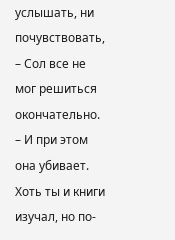услышать, ни почувствовать, – Сол все не мог решиться окончательно. – И при этом она убивает. Хоть ты и книги изучал, но по-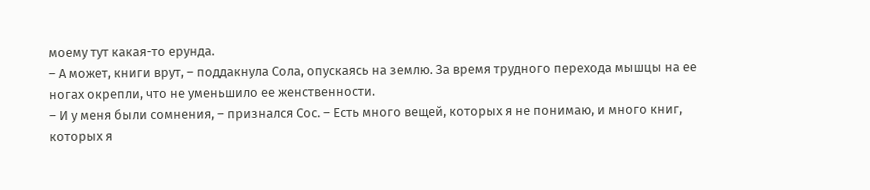моему тут какая-то ерунда.
– А может, книги врут, – поддакнула Сола, опускаясь на землю. За время трудного перехода мышцы на ее ногах окрепли, что не уменьшило ее женственности.
– И у меня были сомнения, – признался Сос. – Есть много вещей, которых я не понимаю, и много книг, которых я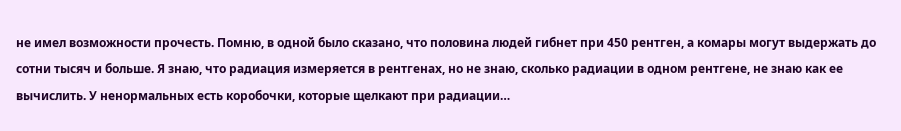не имел возможности прочесть. Помню, в одной было сказано, что половина людей гибнет при 450 рентген, а комары могут выдержать до сотни тысяч и больше. Я знаю, что радиация измеряется в рентгенах, но не знаю, сколько радиации в одном рентгене, не знаю как ее вычислить. У ненормальных есть коробочки, которые щелкают при радиации…